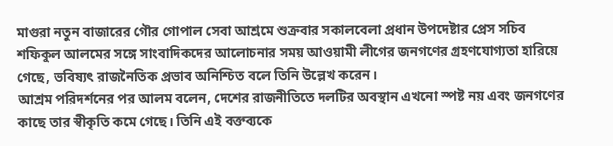মাগুরা নতুন বাজারের গৌর গোপাল সেবা আশ্রমে শুক্রবার সকালবেলা প্রধান উপদেষ্টার প্রেস সচিব শফিকুল আলমের সঙ্গে সাংবাদিকদের আলোচনার সময় আওয়ামী লীগের জনগণের গ্রহণযোগ্যতা হারিয়ে গেছে, ভবিষ্যৎ রাজনৈতিক প্রভাব অনিশ্চিত বলে তিনি উল্লেখ করেন।
আশ্রম পরিদর্শনের পর আলম বলেন, দেশের রাজনীতিতে দলটির অবস্থান এখনো স্পষ্ট নয় এবং জনগণের কাছে তার স্বীকৃতি কমে গেছে। তিনি এই বক্তব্যকে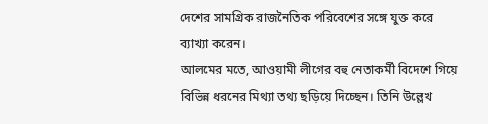দেশের সামগ্রিক রাজনৈতিক পরিবেশের সঙ্গে যুক্ত করে ব্যাখ্যা করেন।
আলমের মতে, আওয়ামী লীগের বহু নেতাকর্মী বিদেশে গিয়ে বিভিন্ন ধরনের মিথ্যা তথ্য ছড়িয়ে দিচ্ছেন। তিনি উল্লেখ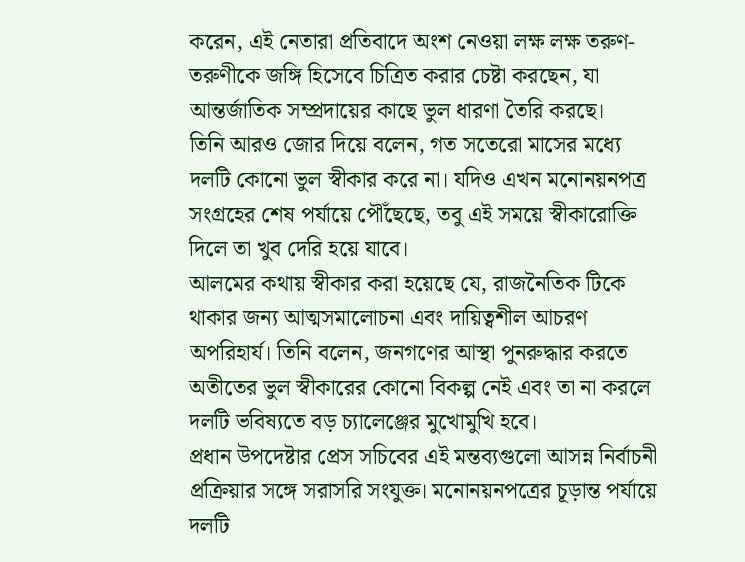করেন, এই নেতারা প্রতিবাদে অংশ নেওয়া লক্ষ লক্ষ তরুণ-তরুণীকে জঙ্গি হিসেবে চিত্রিত করার চেষ্টা করছেন, যা আন্তর্জাতিক সম্প্রদায়ের কাছে ভুল ধারণা তৈরি করছে।
তিনি আরও জোর দিয়ে বলেন, গত সতেরো মাসের মধ্যে দলটি কোনো ভুল স্বীকার করে না। যদিও এখন মনোনয়নপত্র সংগ্রহের শেষ পর্যায়ে পৌঁছেছে, তবু এই সময়ে স্বীকারোক্তি দিলে তা খুব দেরি হয়ে যাবে।
আলমের কথায় স্বীকার করা হয়েছে যে, রাজনৈতিক টিকে থাকার জন্য আত্মসমালোচনা এবং দায়িত্বশীল আচরণ অপরিহার্য। তিনি বলেন, জনগণের আস্থা পুনরুদ্ধার করতে অতীতের ভুল স্বীকারের কোনো বিকল্প নেই এবং তা না করলে দলটি ভবিষ্যতে বড় চ্যালেঞ্জের মুখোমুখি হবে।
প্রধান উপদেষ্টার প্রেস সচিবের এই মন্তব্যগুলো আসন্ন নির্বাচনী প্রক্রিয়ার সঙ্গে সরাসরি সংযুক্ত। মনোনয়নপত্রের চূড়ান্ত পর্যায়ে দলটি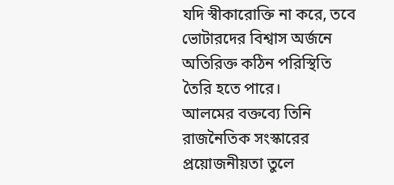যদি স্বীকারোক্তি না করে, তবে ভোটারদের বিশ্বাস অর্জনে অতিরিক্ত কঠিন পরিস্থিতি তৈরি হতে পারে।
আলমের বক্তব্যে তিনি রাজনৈতিক সংস্কারের প্রয়োজনীয়তা তুলে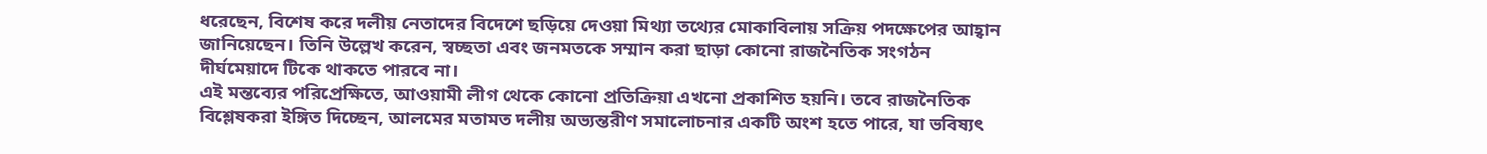ধরেছেন, বিশেষ করে দলীয় নেতাদের বিদেশে ছড়িয়ে দেওয়া মিথ্যা তথ্যের মোকাবিলায় সক্রিয় পদক্ষেপের আহ্বান জানিয়েছেন। তিনি উল্লেখ করেন, স্বচ্ছতা এবং জনমতকে সম্মান করা ছাড়া কোনো রাজনৈতিক সংগঠন দীর্ঘমেয়াদে টিকে থাকতে পারবে না।
এই মন্তব্যের পরিপ্রেক্ষিতে, আওয়ামী লীগ থেকে কোনো প্রতিক্রিয়া এখনো প্রকাশিত হয়নি। তবে রাজনৈতিক বিশ্লেষকরা ইঙ্গিত দিচ্ছেন, আলমের মতামত দলীয় অভ্যন্তরীণ সমালোচনার একটি অংশ হতে পারে, যা ভবিষ্যৎ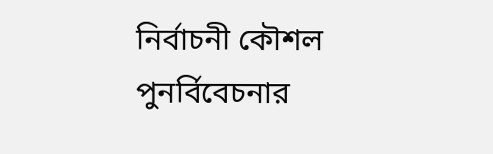নির্বাচনী কৌশল পুনর্বিবেচনার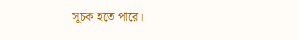সূচক হতে পারে।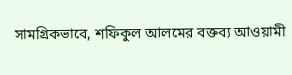সামগ্রিকভাবে, শফিকুল আলমের বক্তব্য আওয়ামী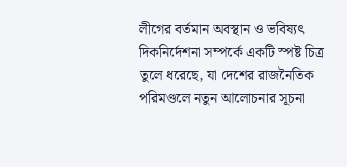লীগের বর্তমান অবস্থান ও ভবিষ্যৎ দিকনির্দেশনা সম্পর্কে একটি স্পষ্ট চিত্র তুলে ধরেছে, যা দেশের রাজনৈতিক পরিমণ্ডলে নতুন আলোচনার সূচনা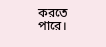করতে পারে।